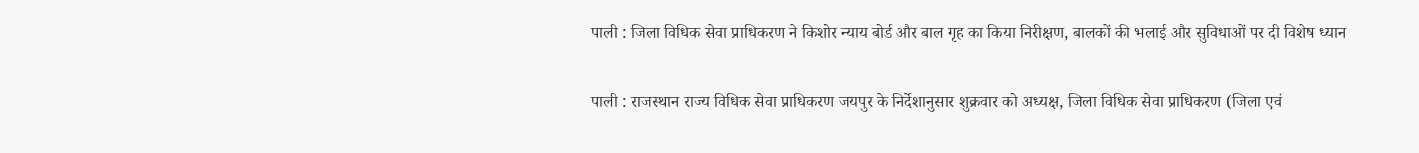पाली : जिला विधिक सेवा प्राधिकरण ने किशोर न्याय बोर्ड और बाल गृह का किया निरीक्षण, बालकों की भलाई और सुविधाओं पर दी विशेष ध्यान

पाली : राजस्थान राज्य विधिक सेवा प्राधिकरण जयपुर के निर्देशानुसार शुक्रवार को अध्यक्ष, जिला विधिक सेवा प्राधिकरण (जिला एवं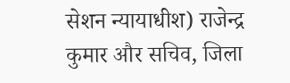सेशन न्यायाधीश) राजेन्द्र कुमार और सचिव, जिला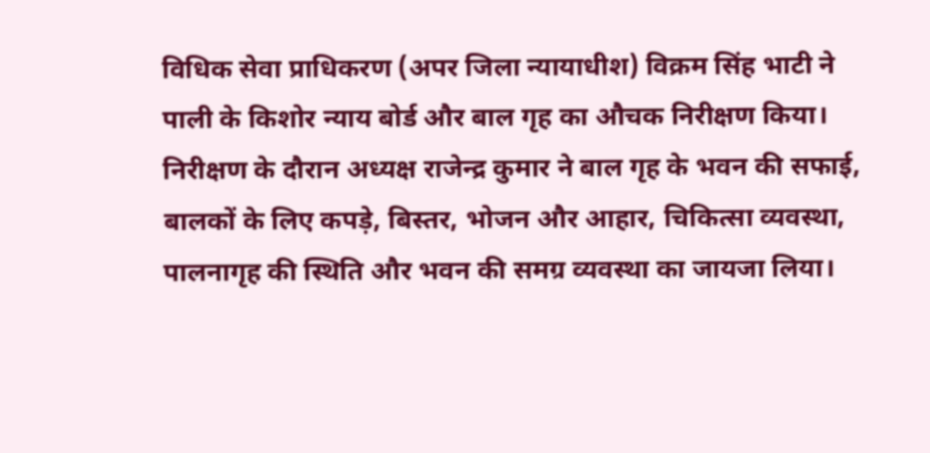विधिक सेवा प्राधिकरण (अपर जिला न्यायाधीश) विक्रम सिंह भाटी ने पाली के किशोर न्याय बोर्ड और बाल गृह का औचक निरीक्षण किया।
निरीक्षण के दौरान अध्यक्ष राजेन्द्र कुमार ने बाल गृह के भवन की सफाई, बालकों के लिए कपड़े, बिस्तर, भोजन और आहार, चिकित्सा व्यवस्था, पालनागृह की स्थिति और भवन की समग्र व्यवस्था का जायजा लिया।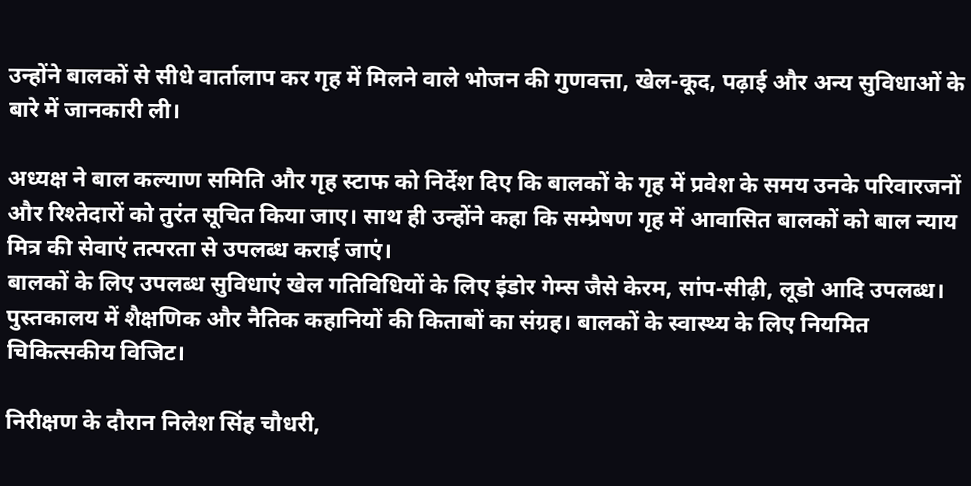उन्होंने बालकों से सीधे वार्तालाप कर गृह में मिलने वाले भोजन की गुणवत्ता, खेल-कूद, पढ़ाई और अन्य सुविधाओं के बारे में जानकारी ली।

अध्यक्ष ने बाल कल्याण समिति और गृह स्टाफ को निर्देश दिए कि बालकों के गृह में प्रवेश के समय उनके परिवारजनों और रिश्तेदारों को तुरंत सूचित किया जाए। साथ ही उन्होंने कहा कि सम्प्रेषण गृह में आवासित बालकों को बाल न्याय मित्र की सेवाएं तत्परता से उपलब्ध कराई जाएं।
बालकों के लिए उपलब्ध सुविधाएं खेल गतिविधियों के लिए इंडोर गेम्स जैसे केरम, सांप-सीढ़ी, लूडो आदि उपलब्ध। पुस्तकालय में शैक्षणिक और नैतिक कहानियों की किताबों का संग्रह। बालकों के स्वास्थ्य के लिए नियमित चिकित्सकीय विजिट।

निरीक्षण के दौरान निलेश सिंह चौधरी,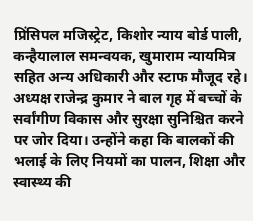प्रिंसिपल मजिस्ट्रेट, किशोर न्याय बोर्ड पाली, कन्हैयालाल समन्वयक, खुमाराम न्यायमित्र सहित अन्य अधिकारी और स्टाफ मौजूद रहे। अध्यक्ष राजेन्द्र कुमार ने बाल गृह में बच्चों के सर्वांगीण विकास और सुरक्षा सुनिश्चित करने पर जोर दिया। उन्होंने कहा कि बालकों की भलाई के लिए नियमों का पालन, शिक्षा और स्वास्थ्य की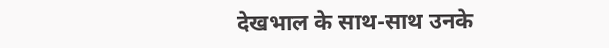देखभाल के साथ-साथ उनके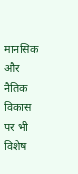मानसिक और नैतिक विकास पर भी विशेष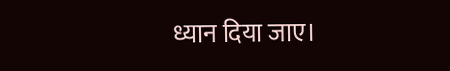ध्यान दिया जाए।